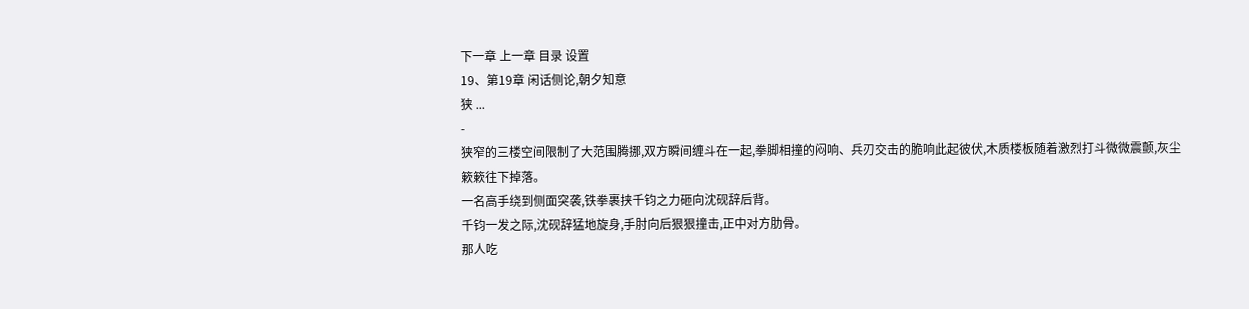下一章 上一章 目录 设置
19、第19章 闲话侧论,朝夕知意
狭 ...
-
狭窄的三楼空间限制了大范围腾挪,双方瞬间缠斗在一起,拳脚相撞的闷响、兵刃交击的脆响此起彼伏,木质楼板随着激烈打斗微微震颤,灰尘簌簌往下掉落。
一名高手绕到侧面突袭,铁拳裹挟千钧之力砸向沈砚辞后背。
千钧一发之际,沈砚辞猛地旋身,手肘向后狠狠撞击,正中对方肋骨。
那人吃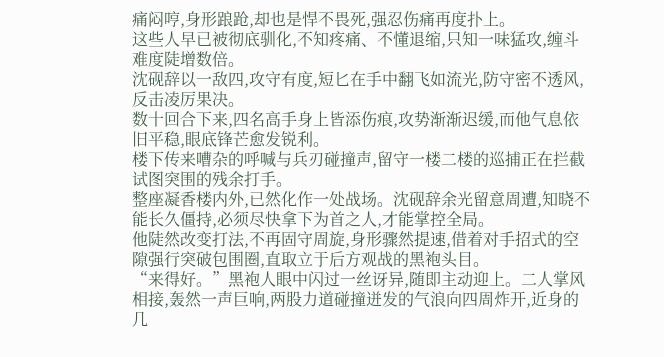痛闷哼,身形踉跄,却也是悍不畏死,强忍伤痛再度扑上。
这些人早已被彻底驯化,不知疼痛、不懂退缩,只知一味猛攻,缠斗难度陡增数倍。
沈砚辞以一敌四,攻守有度,短匕在手中翻飞如流光,防守密不透风,反击凌厉果决。
数十回合下来,四名高手身上皆添伤痕,攻势渐渐迟缓,而他气息依旧平稳,眼底锋芒愈发锐利。
楼下传来嘈杂的呼喊与兵刃碰撞声,留守一楼二楼的巡捕正在拦截试图突围的残余打手。
整座凝香楼内外,已然化作一处战场。沈砚辞余光留意周遭,知晓不能长久僵持,必须尽快拿下为首之人,才能掌控全局。
他陡然改变打法,不再固守周旋,身形骤然提速,借着对手招式的空隙强行突破包围圈,直取立于后方观战的黑袍头目。
“来得好。”黑袍人眼中闪过一丝讶异,随即主动迎上。二人掌风相接,轰然一声巨响,两股力道碰撞迸发的气浪向四周炸开,近身的几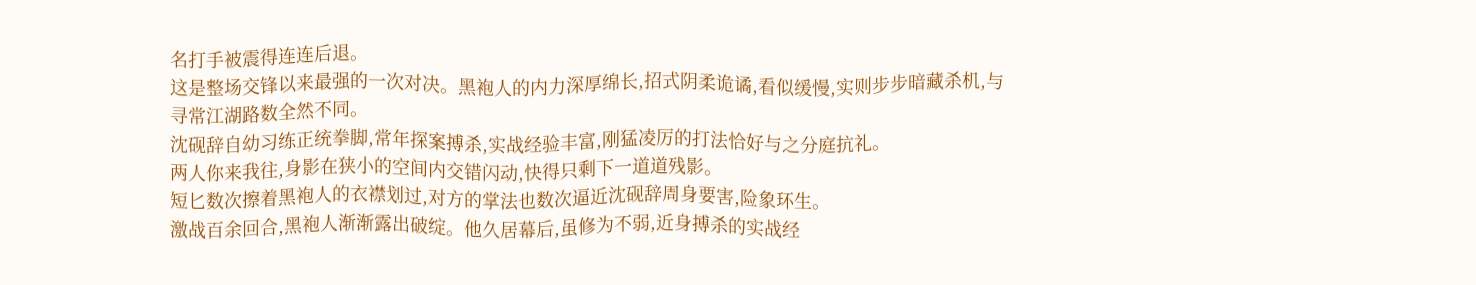名打手被震得连连后退。
这是整场交锋以来最强的一次对决。黑袍人的内力深厚绵长,招式阴柔诡谲,看似缓慢,实则步步暗藏杀机,与寻常江湖路数全然不同。
沈砚辞自幼习练正统拳脚,常年探案搏杀,实战经验丰富,刚猛凌厉的打法恰好与之分庭抗礼。
两人你来我往,身影在狭小的空间内交错闪动,快得只剩下一道道残影。
短匕数次擦着黑袍人的衣襟划过,对方的掌法也数次逼近沈砚辞周身要害,险象环生。
激战百余回合,黑袍人渐渐露出破绽。他久居幕后,虽修为不弱,近身搏杀的实战经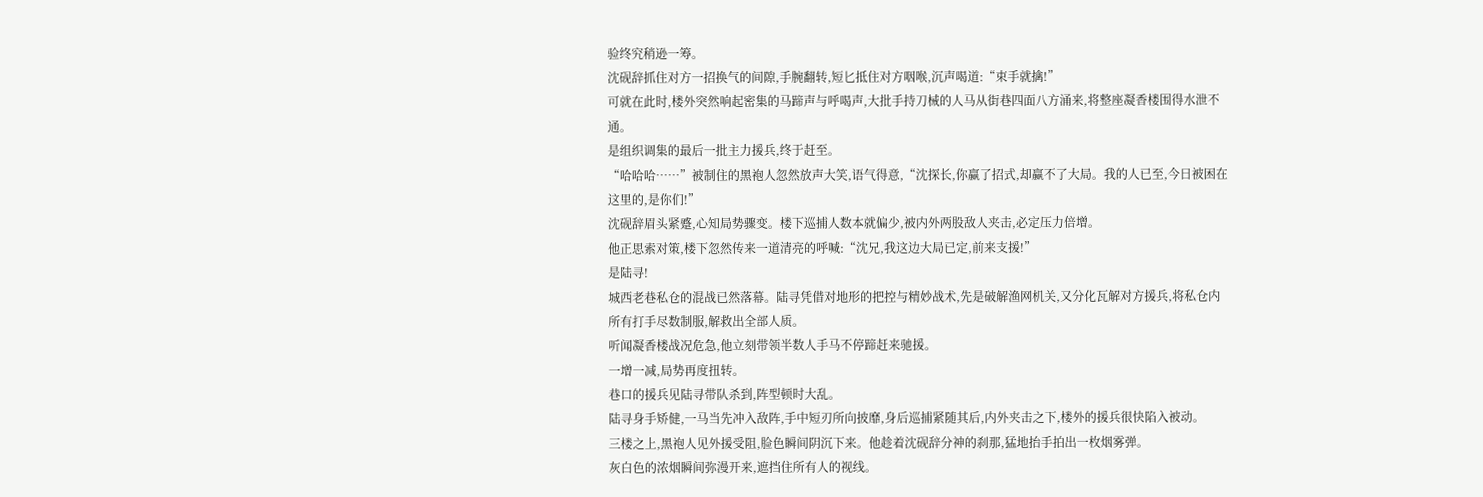验终究稍逊一筹。
沈砚辞抓住对方一招换气的间隙,手腕翻转,短匕抵住对方咽喉,沉声喝道:“束手就擒!”
可就在此时,楼外突然响起密集的马蹄声与呼喝声,大批手持刀械的人马从街巷四面八方涌来,将整座凝香楼围得水泄不通。
是组织调集的最后一批主力援兵,终于赶至。
“哈哈哈……”被制住的黑袍人忽然放声大笑,语气得意,“沈探长,你赢了招式,却赢不了大局。我的人已至,今日被困在这里的,是你们!”
沈砚辞眉头紧蹙,心知局势骤变。楼下巡捕人数本就偏少,被内外两股敌人夹击,必定压力倍增。
他正思索对策,楼下忽然传来一道清亮的呼喊:“沈兄,我这边大局已定,前来支援!”
是陆寻!
城西老巷私仓的混战已然落幕。陆寻凭借对地形的把控与精妙战术,先是破解渔网机关,又分化瓦解对方援兵,将私仓内所有打手尽数制服,解救出全部人质。
听闻凝香楼战况危急,他立刻带领半数人手马不停蹄赶来驰援。
一增一减,局势再度扭转。
巷口的援兵见陆寻带队杀到,阵型顿时大乱。
陆寻身手矫健,一马当先冲入敌阵,手中短刃所向披靡,身后巡捕紧随其后,内外夹击之下,楼外的援兵很快陷入被动。
三楼之上,黑袍人见外援受阻,脸色瞬间阴沉下来。他趁着沈砚辞分神的刹那,猛地抬手拍出一枚烟雾弹。
灰白色的浓烟瞬间弥漫开来,遮挡住所有人的视线。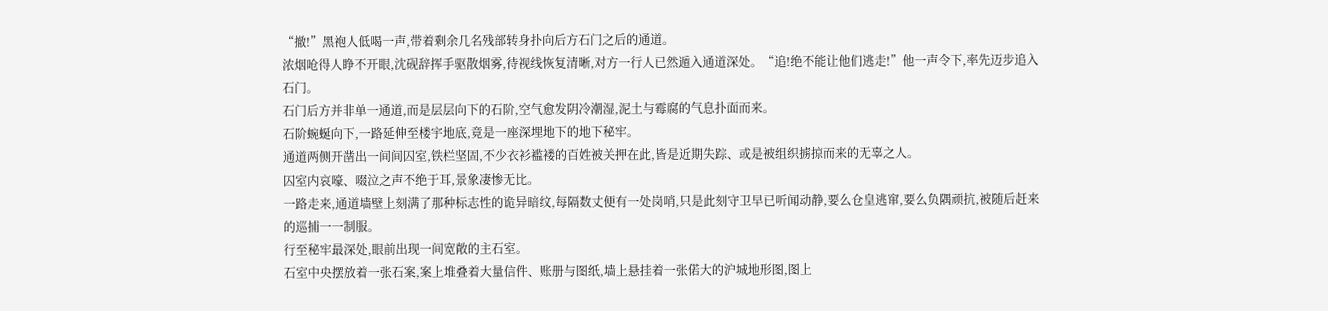“撤!”黑袍人低喝一声,带着剩余几名残部转身扑向后方石门之后的通道。
浓烟呛得人睁不开眼,沈砚辞挥手驱散烟雾,待视线恢复清晰,对方一行人已然遁入通道深处。“追!绝不能让他们逃走!”他一声令下,率先迈步追入石门。
石门后方并非单一通道,而是层层向下的石阶,空气愈发阴冷潮湿,泥土与霉腐的气息扑面而来。
石阶蜿蜒向下,一路延伸至楼宇地底,竟是一座深埋地下的地下秘牢。
通道两侧开凿出一间间囚室,铁栏坚固,不少衣衫褴褛的百姓被关押在此,皆是近期失踪、或是被组织掳掠而来的无辜之人。
囚室内哀嚎、啜泣之声不绝于耳,景象凄惨无比。
一路走来,通道墙壁上刻满了那种标志性的诡异暗纹,每隔数丈便有一处岗哨,只是此刻守卫早已听闻动静,要么仓皇逃窜,要么负隅顽抗,被随后赶来的巡捕一一制服。
行至秘牢最深处,眼前出现一间宽敞的主石室。
石室中央摆放着一张石案,案上堆叠着大量信件、账册与图纸,墙上悬挂着一张偌大的沪城地形图,图上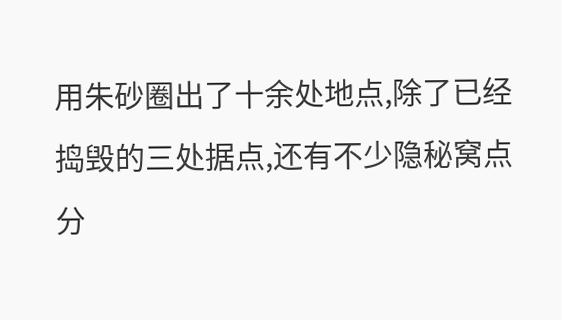用朱砂圈出了十余处地点,除了已经捣毁的三处据点,还有不少隐秘窝点分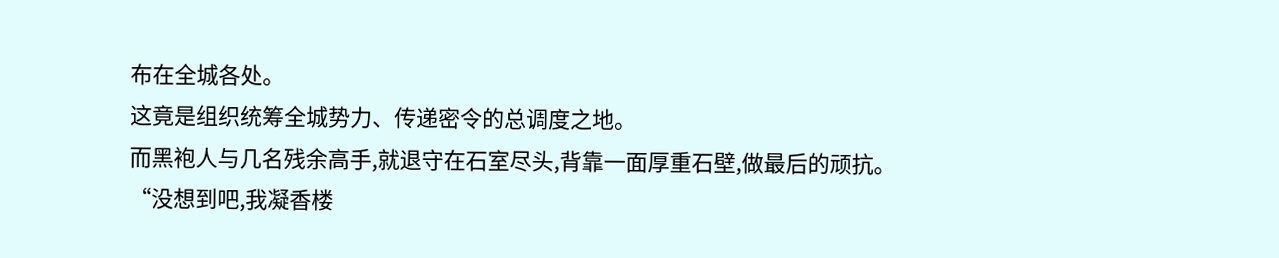布在全城各处。
这竟是组织统筹全城势力、传递密令的总调度之地。
而黑袍人与几名残余高手,就退守在石室尽头,背靠一面厚重石壁,做最后的顽抗。
“没想到吧,我凝香楼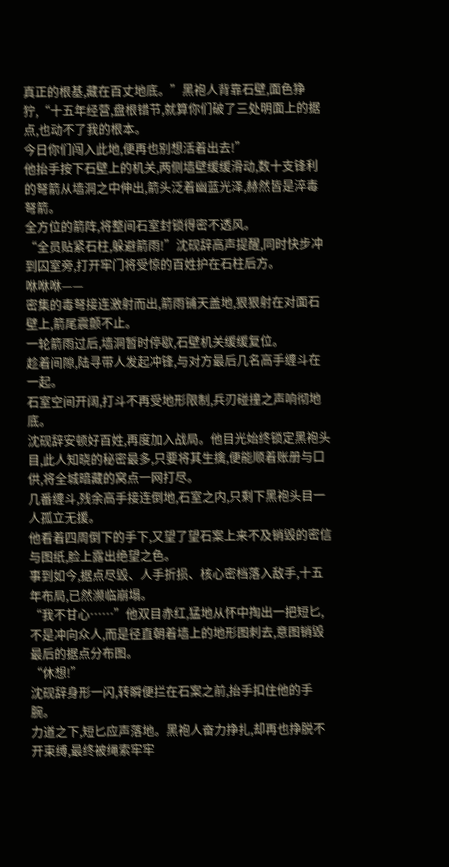真正的根基,藏在百丈地底。”黑袍人背靠石壁,面色狰狞,“十五年经营,盘根错节,就算你们破了三处明面上的据点,也动不了我的根本。
今日你们闯入此地,便再也别想活着出去!”
他抬手按下石壁上的机关,两侧墙壁缓缓滑动,数十支锋利的弩箭从墙洞之中伸出,箭头泛着幽蓝光泽,赫然皆是淬毒弩箭。
全方位的箭阵,将整间石室封锁得密不透风。
“全员贴紧石柱,躲避箭雨!”沈砚辞高声提醒,同时快步冲到囚室旁,打开牢门将受惊的百姓护在石柱后方。
咻咻咻——
密集的毒弩接连激射而出,箭雨铺天盖地,狠狠射在对面石壁上,箭尾震颤不止。
一轮箭雨过后,墙洞暂时停歇,石壁机关缓缓复位。
趁着间隙,陆寻带人发起冲锋,与对方最后几名高手缠斗在一起。
石室空间开阔,打斗不再受地形限制,兵刃碰撞之声响彻地底。
沈砚辞安顿好百姓,再度加入战局。他目光始终锁定黑袍头目,此人知晓的秘密最多,只要将其生擒,便能顺着账册与口供,将全城暗藏的窝点一网打尽。
几番缠斗,残余高手接连倒地,石室之内,只剩下黑袍头目一人孤立无援。
他看着四周倒下的手下,又望了望石案上来不及销毁的密信与图纸,脸上露出绝望之色。
事到如今,据点尽毁、人手折损、核心密档落入敌手,十五年布局,已然濒临崩塌。
“我不甘心……”他双目赤红,猛地从怀中掏出一把短匕,不是冲向众人,而是径直朝着墙上的地形图刺去,意图销毁最后的据点分布图。
“休想!”
沈砚辞身形一闪,转瞬便拦在石案之前,抬手扣住他的手腕。
力道之下,短匕应声落地。黑袍人奋力挣扎,却再也挣脱不开束缚,最终被绳索牢牢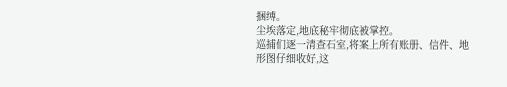捆缚。
尘埃落定,地底秘牢彻底被掌控。
巡捕们逐一清查石室,将案上所有账册、信件、地形图仔细收好,这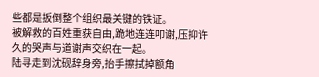些都是扳倒整个组织最关键的铁证。
被解救的百姓重获自由,跪地连连叩谢,压抑许久的哭声与道谢声交织在一起。
陆寻走到沈砚辞身旁,抬手擦拭掉额角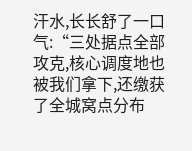汗水,长长舒了一口气:“三处据点全部攻克,核心调度地也被我们拿下,还缴获了全城窝点分布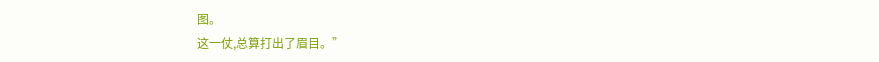图。
这一仗,总算打出了眉目。”